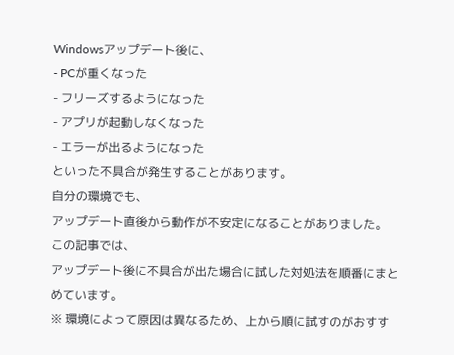Windowsアップデート後に、
- PCが重くなった
- フリーズするようになった
- アプリが起動しなくなった
- エラーが出るようになった
といった不具合が発生することがあります。
自分の環境でも、
アップデート直後から動作が不安定になることがありました。
この記事では、
アップデート後に不具合が出た場合に試した対処法を順番にまとめています。
※ 環境によって原因は異なるため、上から順に試すのがおすす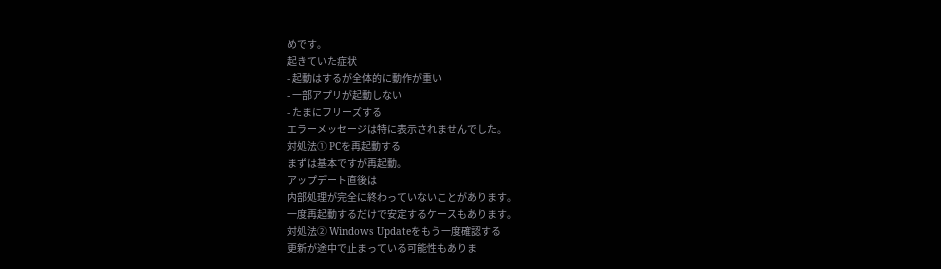めです。
起きていた症状
- 起動はするが全体的に動作が重い
- 一部アプリが起動しない
- たまにフリーズする
エラーメッセージは特に表示されませんでした。
対処法① PCを再起動する
まずは基本ですが再起動。
アップデート直後は
内部処理が完全に終わっていないことがあります。
一度再起動するだけで安定するケースもあります。
対処法② Windows Updateをもう一度確認する
更新が途中で止まっている可能性もありま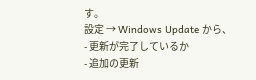す。
設定 → Windows Update から、
- 更新が完了しているか
- 追加の更新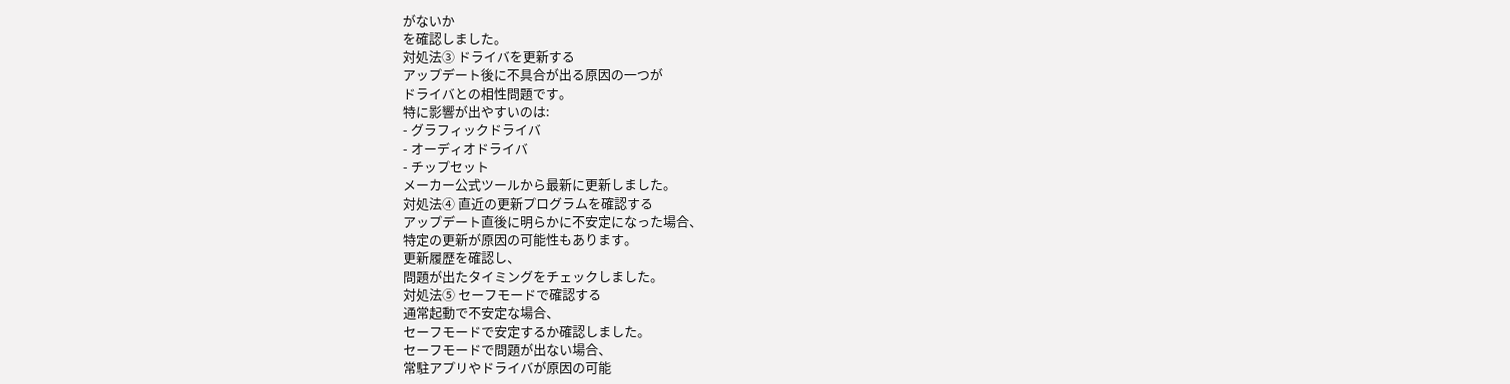がないか
を確認しました。
対処法③ ドライバを更新する
アップデート後に不具合が出る原因の一つが
ドライバとの相性問題です。
特に影響が出やすいのは:
- グラフィックドライバ
- オーディオドライバ
- チップセット
メーカー公式ツールから最新に更新しました。
対処法④ 直近の更新プログラムを確認する
アップデート直後に明らかに不安定になった場合、
特定の更新が原因の可能性もあります。
更新履歴を確認し、
問題が出たタイミングをチェックしました。
対処法⑤ セーフモードで確認する
通常起動で不安定な場合、
セーフモードで安定するか確認しました。
セーフモードで問題が出ない場合、
常駐アプリやドライバが原因の可能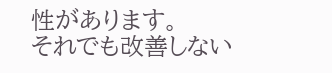性があります。
それでも改善しない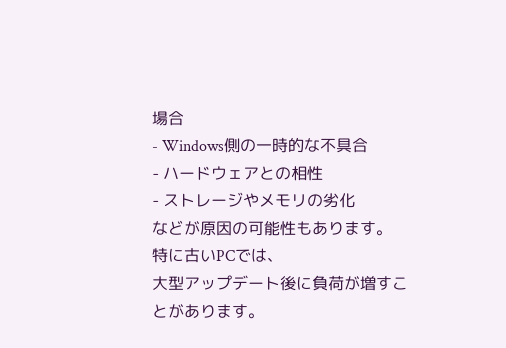場合
- Windows側の一時的な不具合
- ハードウェアとの相性
- ストレージやメモリの劣化
などが原因の可能性もあります。
特に古いPCでは、
大型アップデート後に負荷が増すことがあります。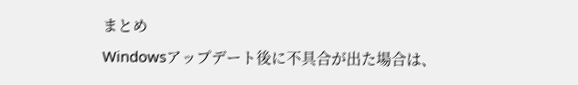まとめ
Windowsアップデート後に不具合が出た場合は、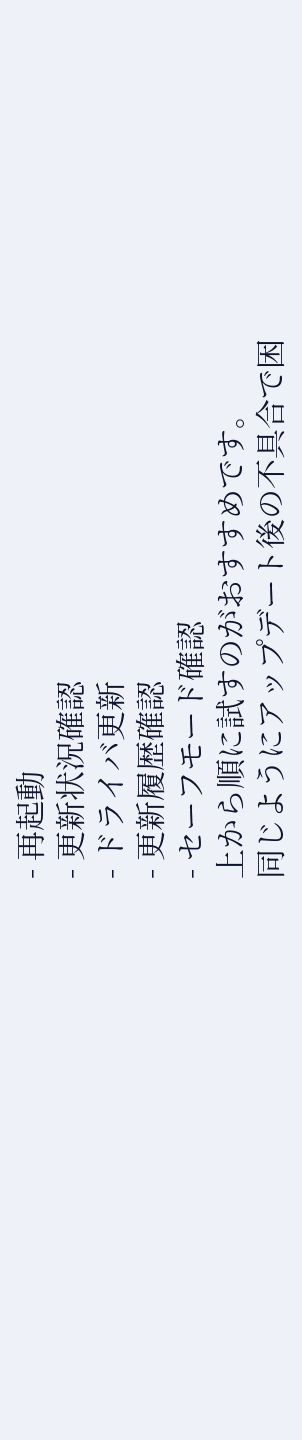- 再起動
- 更新状況確認
- ドライバ更新
- 更新履歴確認
- セーフモード確認
上から順に試すのがおすすめです。
同じようにアップデート後の不具合で困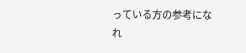っている方の参考になれ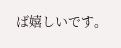ば嬉しいです。